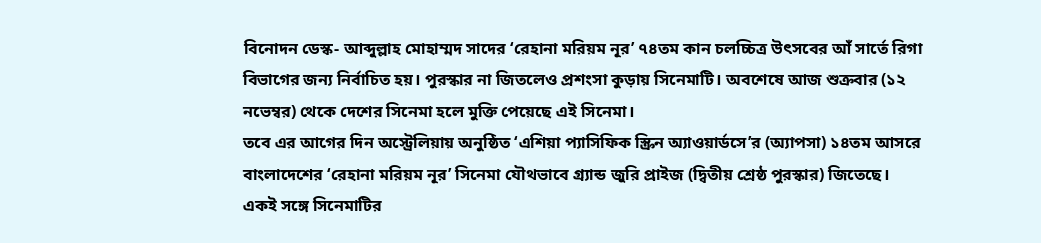বিনোদন ডেস্ক- আব্দুল্লাহ মোহাম্মদ সাদের ‘রেহানা মরিয়ম নূর’ ৭৪তম কান চলচ্চিত্র উৎসবের আঁ সার্তে রিগা বিভাগের জন্য নির্বাচিত হয়। পুরস্কার না জিতলেও প্রশংসা কুড়ায় সিনেমাটি। অবশেষে আজ শুক্রবার (১২ নভেম্বর) থেকে দেশের সিনেমা হলে মুক্তি পেয়েছে এই সিনেমা।
তবে এর আগের দিন অস্ট্রেলিয়ায় অনুষ্ঠিত ‘এশিয়া প্যাসিফিক স্ক্রিন অ্যাওয়ার্ডসে’র (অ্যাপসা) ১৪তম আসরে বাংলাদেশের ‘রেহানা মরিয়ম নূর’ সিনেমা যৌথভাবে গ্র্যান্ড জুরি প্রাইজ (দ্বিতীয় শ্রেষ্ঠ পুরস্কার) জিতেছে। একই সঙ্গে সিনেমাটির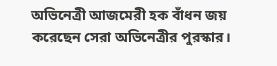অভিনেত্রী আজমেরী হক বাঁধন জয় করেছেন সেরা অভিনেত্রীর পুরস্কার।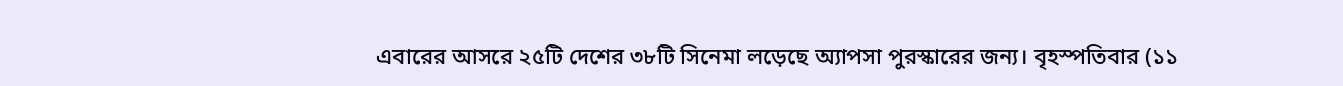এবারের আসরে ২৫টি দেশের ৩৮টি সিনেমা লড়েছে অ্যাপসা পুরস্কারের জন্য। বৃহস্পতিবার (১১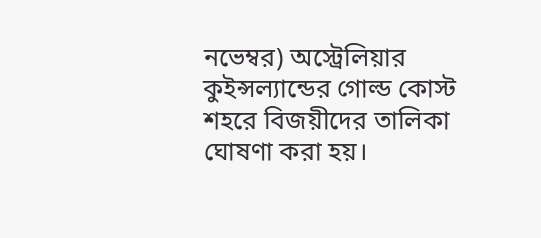নভেম্বর) অস্ট্রেলিয়ার কুইন্সল্যান্ডের গোল্ড কোস্ট শহরে বিজয়ীদের তালিকা ঘোষণা করা হয়।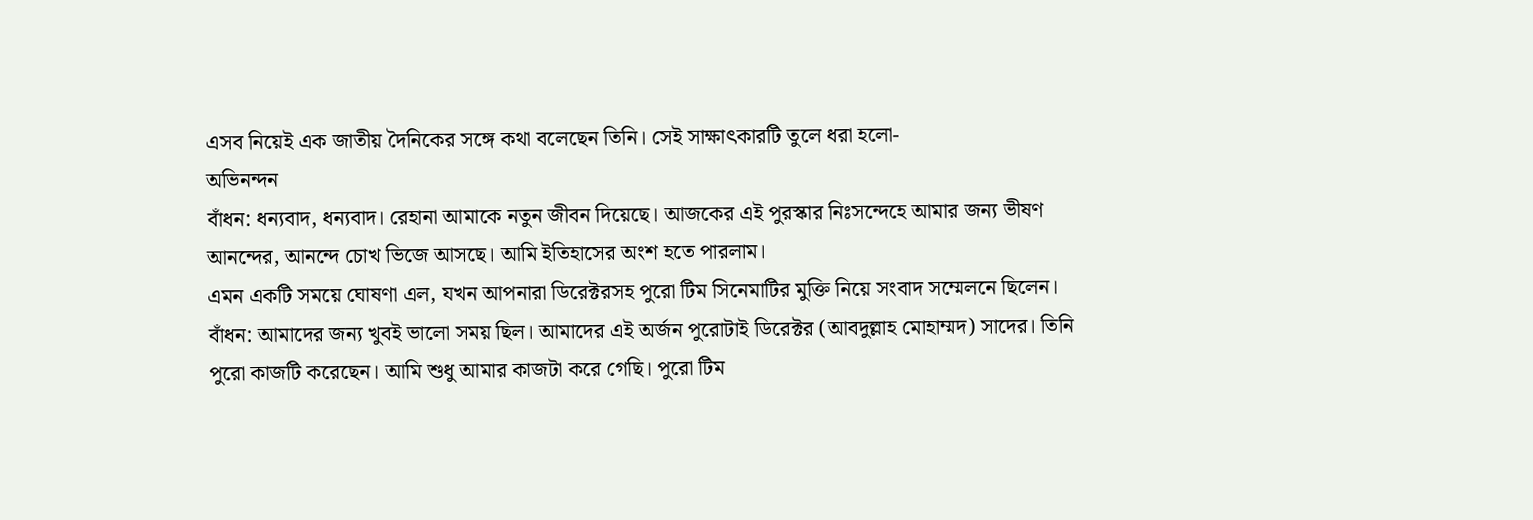এসব নিয়েই এক জাতীয় দৈনিকের সঙ্গে কথা বলেছেন তিনি। সেই সাক্ষাৎকারটি তুলে ধরা হলো-
অভিনন্দন
বাঁধন: ধন্যবাদ, ধন্যবাদ। রেহানা আমাকে নতুন জীবন দিয়েছে। আজকের এই পুরস্কার নিঃসন্দেহে আমার জন্য ভীষণ আনন্দের, আনন্দে চোখ ভিজে আসছে। আমি ইতিহাসের অংশ হতে পারলাম।
এমন একটি সময়ে ঘোষণা এল, যখন আপনারা ডিরেক্টরসহ পুরো টিম সিনেমাটির মুক্তি নিয়ে সংবাদ সম্মেলনে ছিলেন।
বাঁধন: আমাদের জন্য খুবই ভালো সময় ছিল। আমাদের এই অর্জন পুরোটাই ডিরেক্টর (আবদুল্লাহ মোহাম্মদ) সাদের। তিনি পুরো কাজটি করেছেন। আমি শুধু আমার কাজটা করে গেছি। পুরো টিম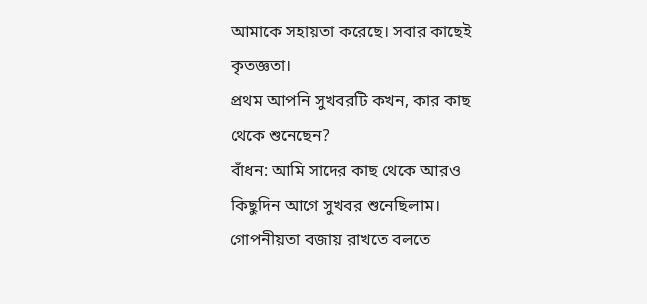আমাকে সহায়তা করেছে। সবার কাছেই কৃতজ্ঞতা।
প্রথম আপনি সুখবরটি কখন, কার কাছ থেকে শুনেছেন?
বাঁধন: আমি সাদের কাছ থেকে আরও কিছুদিন আগে সুখবর শুনেছিলাম। গোপনীয়তা বজায় রাখতে বলতে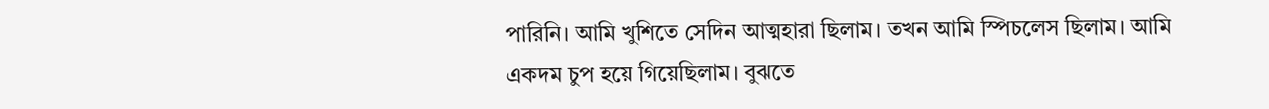পারিনি। আমি খুশিতে সেদিন আত্মহারা ছিলাম। তখন আমি স্পিচলেস ছিলাম। আমি একদম চুপ হয়ে গিয়েছিলাম। বুঝতে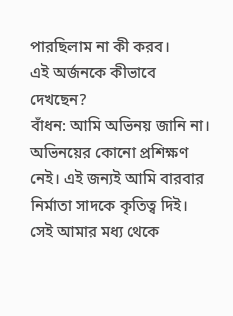পারছিলাম না কী করব।
এই অর্জনকে কীভাবে দেখছেন?
বাঁধন: আমি অভিনয় জানি না। অভিনয়ের কোনো প্রশিক্ষণ নেই। এই জন্যই আমি বারবার নির্মাতা সাদকে কৃতিত্ব দিই। সেই আমার মধ্য থেকে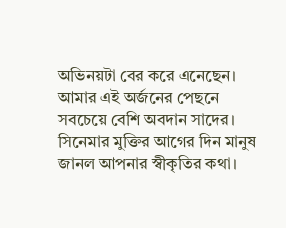অভিনয়টা বের করে এনেছেন। আমার এই অর্জনের পেছনে সবচেয়ে বেশি অবদান সাদের।
সিনেমার মুক্তির আগের দিন মানুষ জানল আপনার স্বীকৃতির কথা।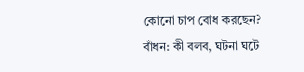কোনো চাপ বোধ করছেন?
বাঁধন: কী বলব, ঘটনা ঘটে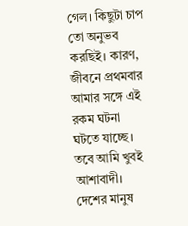গেল। কিছুটা চাপ তো অনুভব করছিই। কারণ, জীবনে প্রথমবার আমার সঙ্গে এই রকম ঘটনা ঘটতে যাচ্ছে। তবে আমি খুবই আশাবাদী। দেশের মানুষ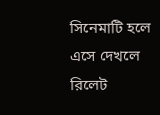সিনেমাটি হলে এসে দেখলে রিলেট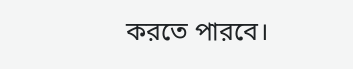করতে পারবে।